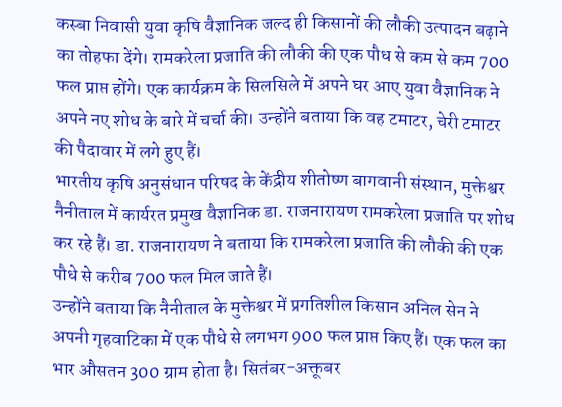कस्बा निवासी युवा कृषि वैज्ञानिक जल्द ही किसानों की लौकी उत्पादन बढ़ाने का तोहफा देंगे। रामकरेला प्रजाति की लौकी की एक पौध से कम से कम 700 फल प्राप्त होंगे। एक कार्यक्रम के सिलसिले में अपने घर आए युवा वैज्ञानिक ने अपने नए शोध के बारे में चर्चा की। उन्होंने बताया कि वह टमाटर, चेरी टमाटर की पैदावार में लगे हुए हैं।
भारतीय कृषि अनुसंधान परिषद के केंद्रीय शीतोष्ण बागवानी संस्थान, मुक्तेश्वर नैनीताल में कार्यरत प्रमुख वैज्ञानिक डा. राजनारायण रामकरेला प्रजाति पर शोध कर रहे हैं। डा. राजनारायण ने बताया कि रामकरेला प्रजाति की लौकी की एक पौधे से करीब 700 फल मिल जाते हैं।
उन्होंने बताया कि नैनीताल के मुक्तेश्वर में प्रगतिशील किसान अनिल सेन ने अपनी गृहवाटिका में एक पौधे से लगभग 900 फल प्राप्त किए हैं। एक फल का भार औसतन 300 ग्राम होता है। सितंबर-अक्तूबर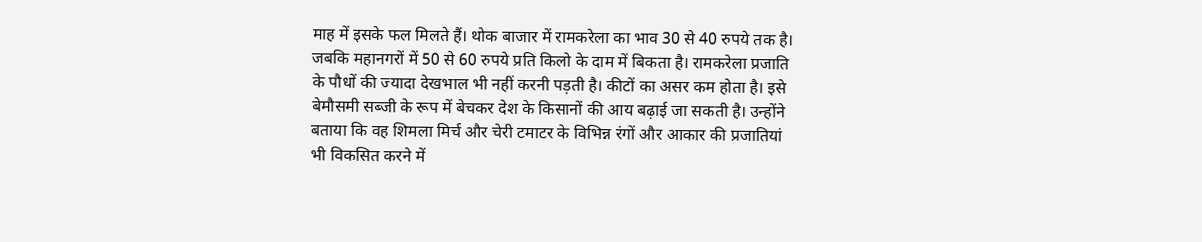माह में इसके फल मिलते हैं। थोक बाजार में रामकरेला का भाव 30 से 40 रुपये तक है।
जबकि महानगरों में 50 से 60 रुपये प्रति किलो के दाम में बिकता है। रामकरेला प्रजाति के पौधों की ज्यादा देखभाल भी नहीं करनी पड़ती है। कीटों का असर कम होता है। इसे बेमौसमी सब्जी के रूप में बेचकर देश के किसानों की आय बढ़ाई जा सकती है। उन्होंने बताया कि वह शिमला मिर्च और चेरी टमाटर के विभिन्न रंगों और आकार की प्रजातियां भी विकसित करने में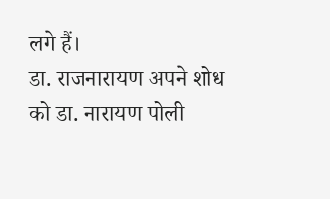लगे हैं।
डा. राजनारायण अपने शोध को डा. नारायण पोली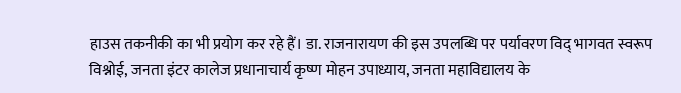हाउस तकनीकी का भी प्रयोग कर रहे हैं। डा. राजनारायण की इस उपलब्धि पर पर्यावरण विद् भागवत स्वरूप विश्नोई, जनता इंटर कालेज प्रधानाचार्य कृष्ण मोहन उपाध्याय, जनता महाविद्यालय के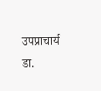उपप्राचार्य डा.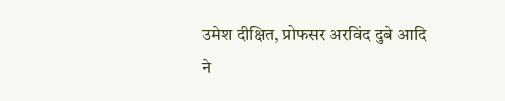उमेश दीक्षित, प्रोफसर अरविंद दुबे आदि ने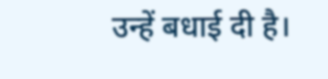उन्हें बधाई दी है।